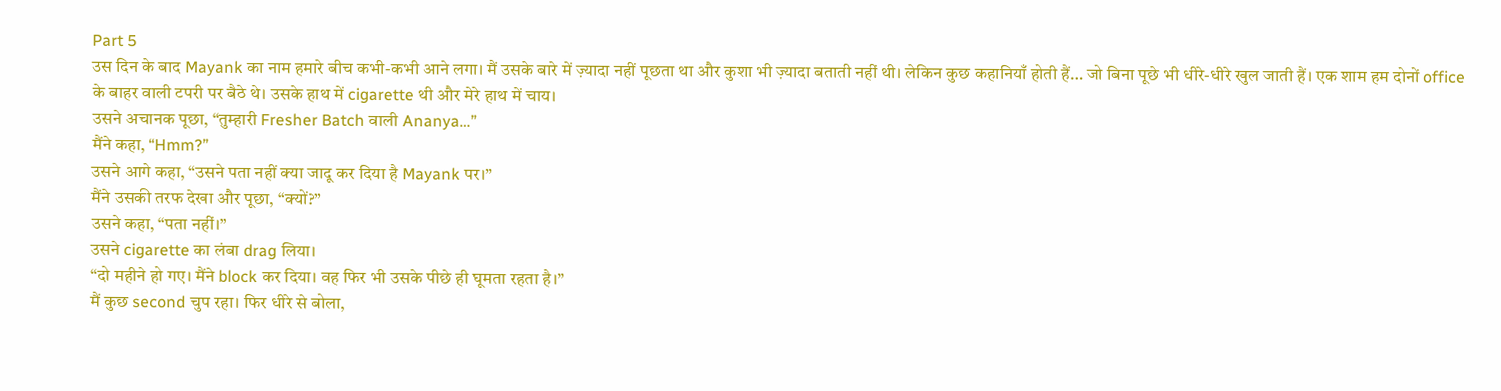Part 5
उस दिन के बाद Mayank का नाम हमारे बीच कभी-कभी आने लगा। मैं उसके बारे में ज़्यादा नहीं पूछता था और कुशा भी ज़्यादा बताती नहीं थी। लेकिन कुछ कहानियाँ होती हैं… जो बिना पूछे भी धीरे-धीरे खुल जाती हैं। एक शाम हम दोनों office के बाहर वाली टपरी पर बैठे थे। उसके हाथ में cigarette थी और मेरे हाथ में चाय।
उसने अचानक पूछा, “तुम्हारी Fresher Batch वाली Ananya…”
मैंने कहा, “Hmm?”
उसने आगे कहा, “उसने पता नहीं क्या जादू कर दिया है Mayank पर।”
मैंने उसकी तरफ देखा और पूछा, “क्यों?”
उसने कहा, “पता नहीं।”
उसने cigarette का लंबा drag लिया।
“दो महीने हो गए। मैंने block कर दिया। वह फिर भी उसके पीछे ही घूमता रहता है।”
मैं कुछ second चुप रहा। फिर धीरे से बोला,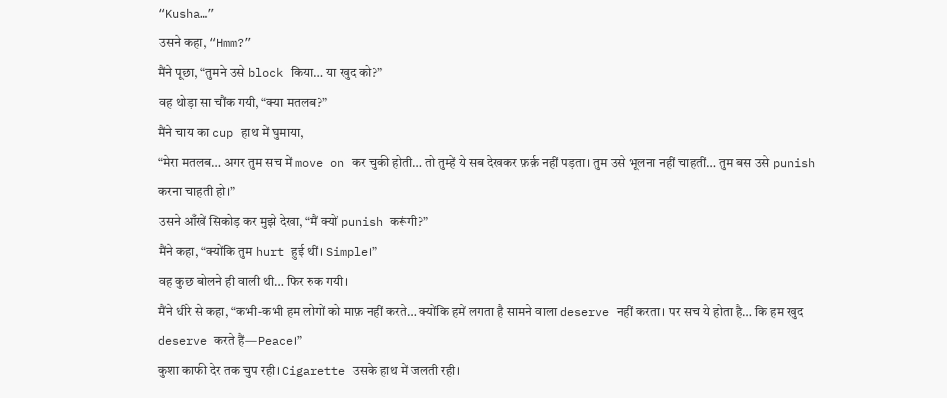“Kusha…”
उसने कहा, “Hmm?”
मैंने पूछा, “तुमने उसे block किया… या खुद को?”
वह थोड़ा सा चौंक गयी, “क्या मतलब?”
मैंने चाय का cup हाथ में घुमाया,
“मेरा मतलब… अगर तुम सच में move on कर चुकी होती… तो तुम्हें ये सब देखकर फ़र्क़ नहीं पड़ता। तुम उसे भूलना नहीं चाहतीं… तुम बस उसे punish करना चाहती हो।”
उसने आँखें सिकोड़ कर मुझे देखा, “मैं क्यों punish करूंगी?”
मैंने कहा, “क्योंकि तुम hurt हुई थीं। Simple।”
वह कुछ बोलने ही वाली थी… फिर रुक गयी।
मैंने धीरे से कहा, “कभी-कभी हम लोगों को माफ़ नहीं करते… क्योंकि हमें लगता है सामने वाला deserve नहीं करता। पर सच ये होता है… कि हम खुद deserve करते हैं—Peace।”
कुशा काफी देर तक चुप रही। Cigarette उसके हाथ में जलती रही।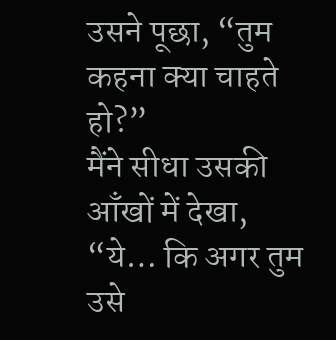उसने पूछा, “तुम कहना क्या चाहते हो?”
मैंने सीधा उसकी आँखों में देखा,
“ये… कि अगर तुम उसे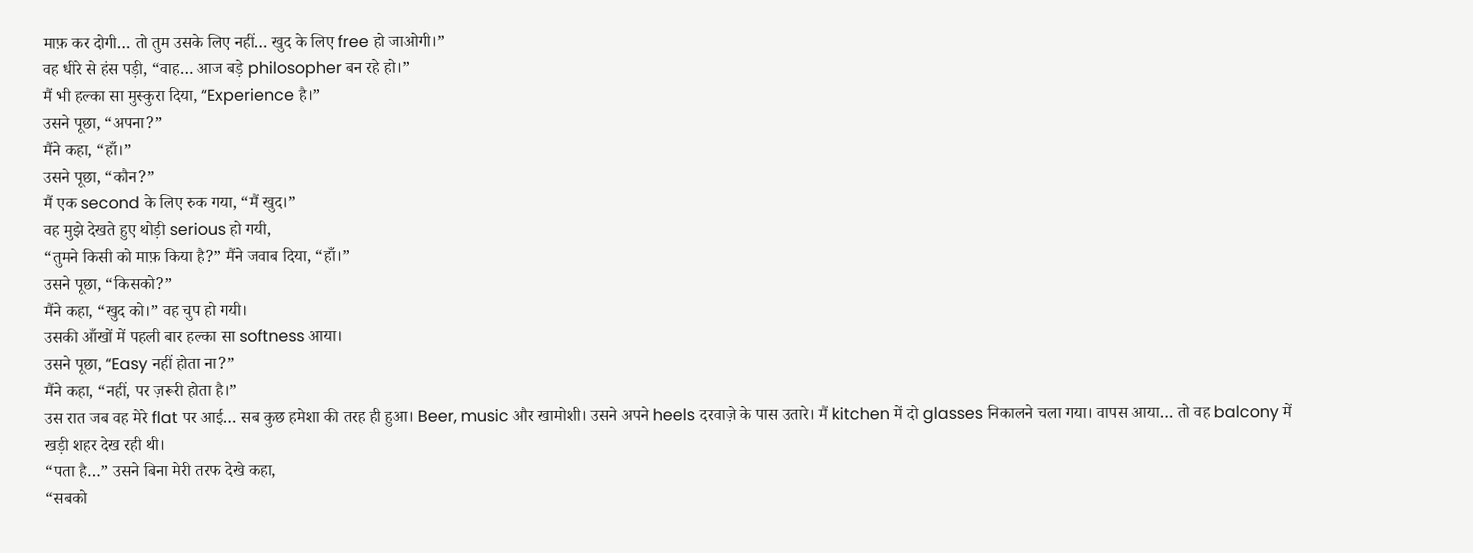माफ़ कर दोगी… तो तुम उसके लिए नहीं… खुद के लिए free हो जाओगी।”
वह धीरे से हंस पड़ी, “वाह… आज बड़े philosopher बन रहे हो।”
मैं भी हल्का सा मुस्कुरा दिया, “Experience है।”
उसने पूछा, “अपना?”
मैंने कहा, “हाँ।”
उसने पूछा, “कौन?”
मैं एक second के लिए रुक गया, “मैं खुद।”
वह मुझे देखते हुए थोड़ी serious हो गयी,
“तुमने किसी को माफ़ किया है?” मैंने जवाब दिया, “हाँ।”
उसने पूछा, “किसको?”
मैंने कहा, “खुद को।” वह चुप हो गयी।
उसकी आँखों में पहली बार हल्का सा softness आया।
उसने पूछा, “Easy नहीं होता ना?”
मैंने कहा, “नहीं, पर ज़रूरी होता है।”
उस रात जब वह मेरे flat पर आई… सब कुछ हमेशा की तरह ही हुआ। Beer, music और खामोशी। उसने अपने heels दरवाज़े के पास उतारे। मैं kitchen में दो glasses निकालने चला गया। वापस आया… तो वह balcony में खड़ी शहर देख रही थी।
“पता है…” उसने बिना मेरी तरफ देखे कहा,
“सबको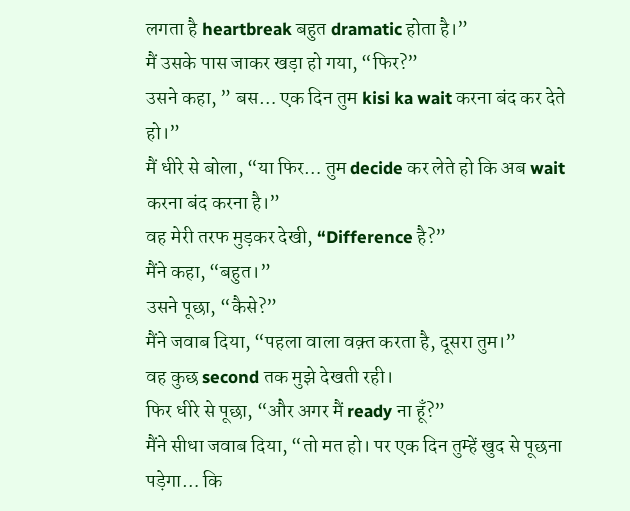लगता है heartbreak बहुत dramatic होता है।”
मैं उसके पास जाकर खड़ा हो गया, “फिर?”
उसने कहा, ” बस… एक दिन तुम kisi ka wait करना बंद कर देते हो।”
मैं धीरे से बोला, “या फिर… तुम decide कर लेते हो कि अब wait करना बंद करना है।”
वह मेरी तरफ मुड़कर देखी, “Difference है?”
मैंने कहा, “बहुत।”
उसने पूछा, “कैसे?”
मैंने जवाब दिया, “पहला वाला वक़्त करता है, दूसरा तुम।”
वह कुछ second तक मुझे देखती रही।
फिर धीरे से पूछा, “और अगर मैं ready ना हूँ?”
मैंने सीधा जवाब दिया, “तो मत हो। पर एक दिन तुम्हें खुद से पूछना पड़ेगा… कि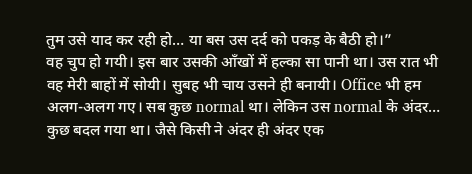तुम उसे याद कर रही हो… या बस उस दर्द को पकड़ के बैठी हो।”
वह चुप हो गयी। इस बार उसकी आँखों में हल्का सा पानी था। उस रात भी वह मेरी बाहों में सोयी। सुबह भी चाय उसने ही बनायी। Office भी हम अलग-अलग गए। सब कुछ normal था। लेकिन उस normal के अंदर… कुछ बदल गया था। जैसे किसी ने अंदर ही अंदर एक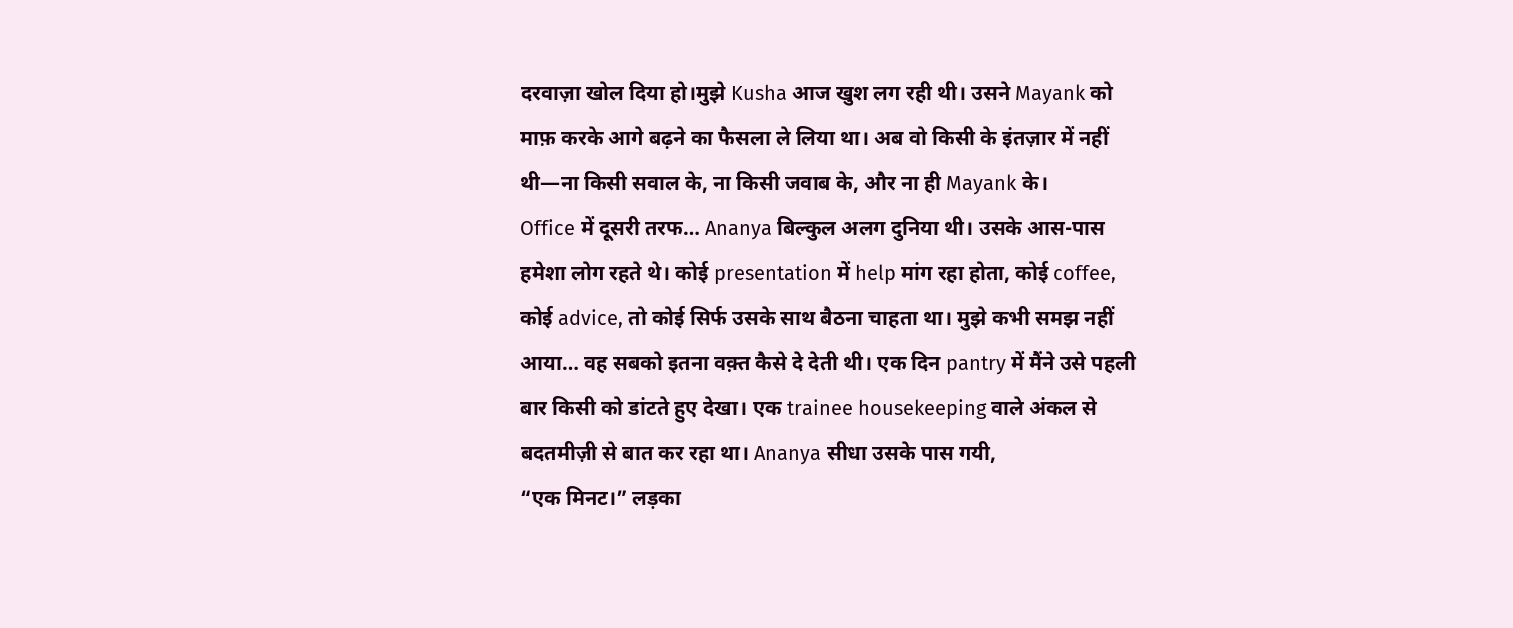दरवाज़ा खोल दिया हो।मुझे Kusha आज खुश लग रही थी। उसने Mayank को माफ़ करके आगे बढ़ने का फैसला ले लिया था। अब वो किसी के इंतज़ार में नहीं थी—ना किसी सवाल के, ना किसी जवाब के, और ना ही Mayank के।
Office में दूसरी तरफ… Ananya बिल्कुल अलग दुनिया थी। उसके आस-पास हमेशा लोग रहते थे। कोई presentation में help मांग रहा होता, कोई coffee, कोई advice, तो कोई सिर्फ उसके साथ बैठना चाहता था। मुझे कभी समझ नहीं आया… वह सबको इतना वक़्त कैसे दे देती थी। एक दिन pantry में मैंने उसे पहली बार किसी को डांटते हुए देखा। एक trainee housekeeping वाले अंकल से बदतमीज़ी से बात कर रहा था। Ananya सीधा उसके पास गयी,
“एक मिनट।” लड़का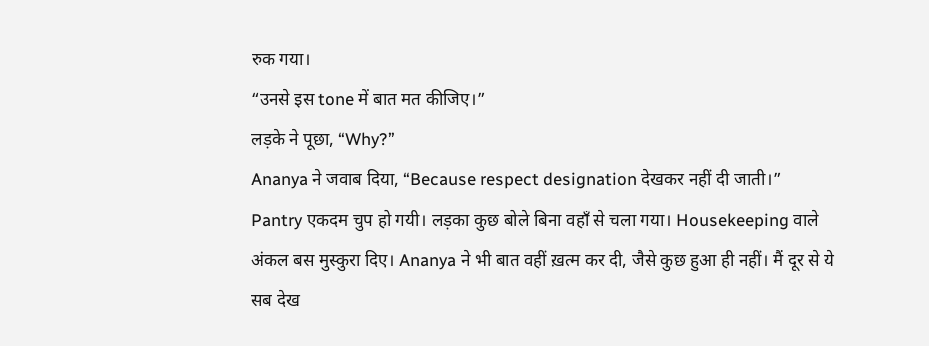रुक गया।
“उनसे इस tone में बात मत कीजिए।”
लड़के ने पूछा, “Why?”
Ananya ने जवाब दिया, “Because respect designation देखकर नहीं दी जाती।”
Pantry एकदम चुप हो गयी। लड़का कुछ बोले बिना वहाँ से चला गया। Housekeeping वाले अंकल बस मुस्कुरा दिए। Ananya ने भी बात वहीं ख़त्म कर दी, जैसे कुछ हुआ ही नहीं। मैं दूर से ये सब देख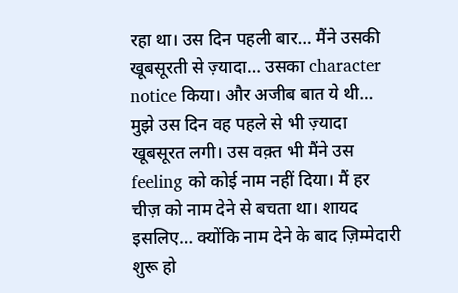रहा था। उस दिन पहली बार… मैंने उसकी खूबसूरती से ज़्यादा… उसका character notice किया। और अजीब बात ये थी… मुझे उस दिन वह पहले से भी ज़्यादा खूबसूरत लगी। उस वक़्त भी मैंने उस feeling को कोई नाम नहीं दिया। मैं हर चीज़ को नाम देने से बचता था। शायद इसलिए… क्योंकि नाम देने के बाद ज़िम्मेदारी शुरू हो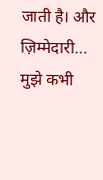जाती है। और ज़िम्मेदारी… मुझे कभी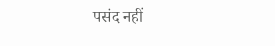पसंद नहीं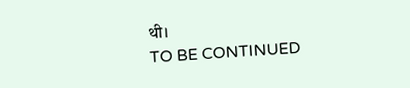थी।
TO BE CONTINUED